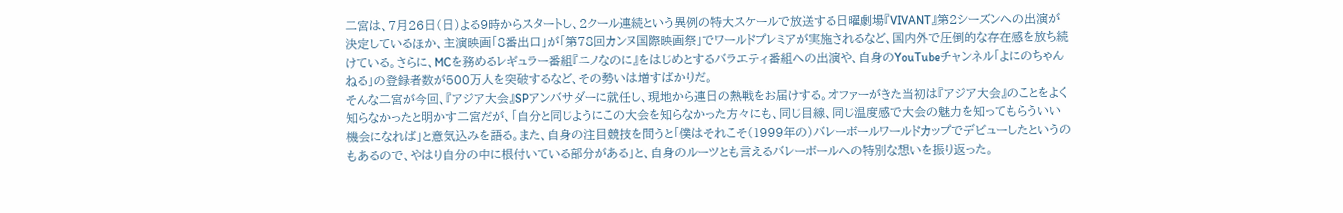二宮は、7月26日(日)よる9時からスタートし、2クール連続という異例の特大スケールで放送する日曜劇場『VIVANT』第2シーズンへの出演が決定しているほか、主演映画「8番出口」が「第78回カンヌ国際映画祭」でワールドプレミアが実施されるなど、国内外で圧倒的な存在感を放ち続けている。さらに、MCを務めるレギュラー番組『ニノなのに』をはじめとするバラエティ番組への出演や、自身のYouTubeチャンネル「よにのちゃんねる」の登録者数が500万人を突破するなど、その勢いは増すばかりだ。
そんな二宮が今回、『アジア大会』SPアンバサダーに就任し、現地から連日の熱戦をお届けする。オファーがきた当初は『アジア大会』のことをよく知らなかったと明かす二宮だが、「自分と同じようにこの大会を知らなかった方々にも、同じ目線、同じ温度感で大会の魅力を知ってもらういい機会になれば」と意気込みを語る。また、自身の注目競技を問うと「僕はそれこそ(1999年の)バレーボールワールドカップでデビューしたというのもあるので、やはり自分の中に根付いている部分がある」と、自身のルーツとも言えるバレーボールへの特別な想いを振り返った。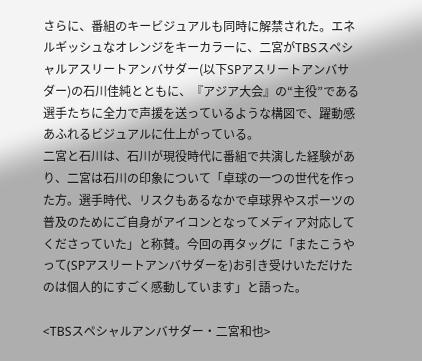さらに、番組のキービジュアルも同時に解禁された。エネルギッシュなオレンジをキーカラーに、二宮がTBSスペシャルアスリートアンバサダー(以下SPアスリートアンバサダー)の石川佳純とともに、『アジア大会』の“主役”である選手たちに全力で声援を送っているような構図で、躍動感あふれるビジュアルに仕上がっている。
二宮と石川は、石川が現役時代に番組で共演した経験があり、二宮は石川の印象について「卓球の一つの世代を作った方。選手時代、リスクもあるなかで卓球界やスポーツの普及のためにご自身がアイコンとなってメディア対応してくださっていた」と称賛。今回の再タッグに「またこうやって(SPアスリートアンバサダーを)お引き受けいただけたのは個人的にすごく感動しています」と語った。

<TBSスペシャルアンバサダー・二宮和也>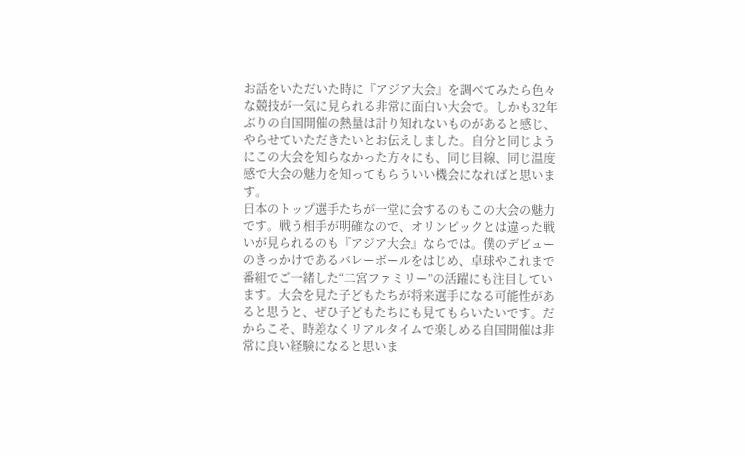お話をいただいた時に『アジア大会』を調べてみたら色々な競技が一気に見られる非常に面白い大会で。しかも32年ぶりの自国開催の熱量は計り知れないものがあると感じ、やらせていただきたいとお伝えしました。自分と同じようにこの大会を知らなかった方々にも、同じ目線、同じ温度感で大会の魅力を知ってもらういい機会になればと思います。
日本のトップ選手たちが一堂に会するのもこの大会の魅力です。戦う相手が明確なので、オリンピックとは違った戦いが見られるのも『アジア大会』ならでは。僕のデビューのきっかけであるバレーボールをはじめ、卓球やこれまで番組でご一緒した“二宮ファミリー”の活躍にも注目しています。大会を見た子どもたちが将来選手になる可能性があると思うと、ぜひ子どもたちにも見てもらいたいです。だからこそ、時差なくリアルタイムで楽しめる自国開催は非常に良い経験になると思いま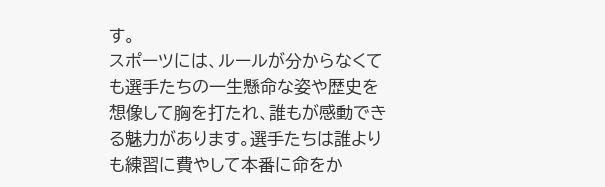す。
スポーツには、ルールが分からなくても選手たちの一生懸命な姿や歴史を想像して胸を打たれ、誰もが感動できる魅力があります。選手たちは誰よりも練習に費やして本番に命をか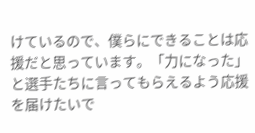けているので、僕らにできることは応援だと思っています。「力になった」と選手たちに言ってもらえるよう応援を届けたいで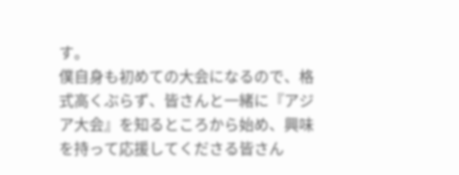す。
僕自身も初めての大会になるので、格式高くぶらず、皆さんと一緒に『アジア大会』を知るところから始め、興味を持って応援してくださる皆さん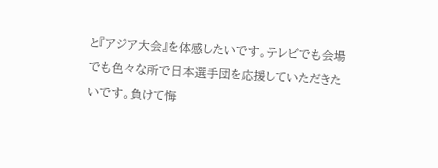と『アジア大会』を体感したいです。テレビでも会場でも色々な所で日本選手団を応援していただきたいです。負けて悔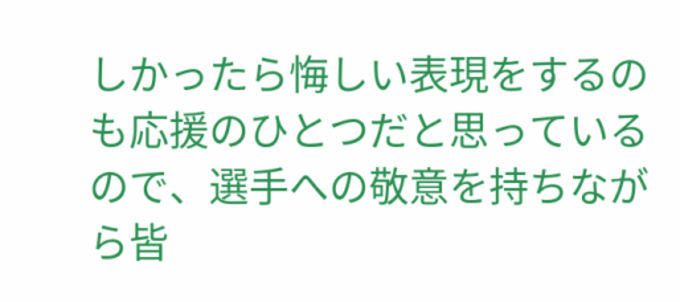しかったら悔しい表現をするのも応援のひとつだと思っているので、選手への敬意を持ちながら皆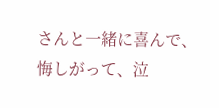さんと一緒に喜んで、悔しがって、泣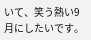いて、笑う熱い9月にしたいです。